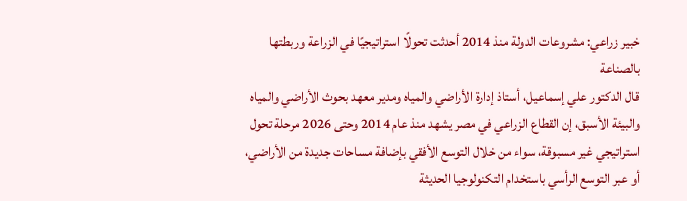خبير زراعي: مشروعات الدولة منذ 2014 أحدثت تحولًا استراتيجيًا في الزراعة وربطتها بالصناعة
قال الدكتور علي إسماعيل، أستاذ إدارة الأراضي والمياه ومدير معهد بحوث الأراضي والمياه والبيئة الأسبق، إن القطاع الزراعي في مصر يشهد منذ عام 2014 وحتى 2026 مرحلة تحول استراتيجي غير مسبوقة، سواء من خلال التوسع الأفقي بإضافة مساحات جديدة من الأراضي، أو عبر التوسع الرأسي باستخدام التكنولوجيا الحديثة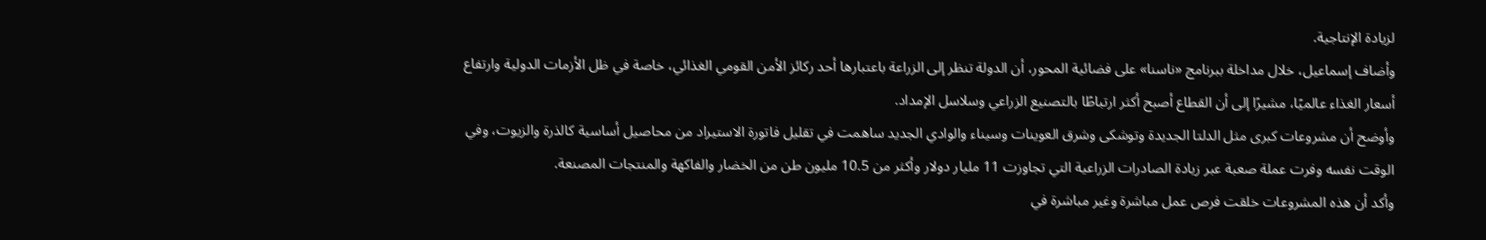لزيادة الإنتاجية.
وأضاف إسماعيل، خلال مداخلة ببرنامج «ناسنا» على فضائية المحور، أن الدولة تنظر إلى الزراعة باعتبارها أحد ركائز الأمن القومي الغذائي، خاصة في ظل الأزمات الدولية وارتفاع أسعار الغذاء عالميًا، مشيرًا إلى أن القطاع أصبح أكثر ارتباطًا بالتصنيع الزراعي وسلاسل الإمداد.
وأوضح أن مشروعات كبرى مثل الدلتا الجديدة وتوشكى وشرق العوينات وسيناء والوادي الجديد ساهمت في تقليل فاتورة الاستيراد من محاصيل أساسية كالذرة والزيوت، وفي الوقت نفسه وفرت عملة صعبة عبر زيادة الصادرات الزراعية التي تجاوزت 11 مليار دولار وأكثر من 10.5 مليون طن من الخضار والفاكهة والمنتجات المصنعة.
وأكد أن هذه المشروعات خلقت فرص عمل مباشرة وغير مباشرة في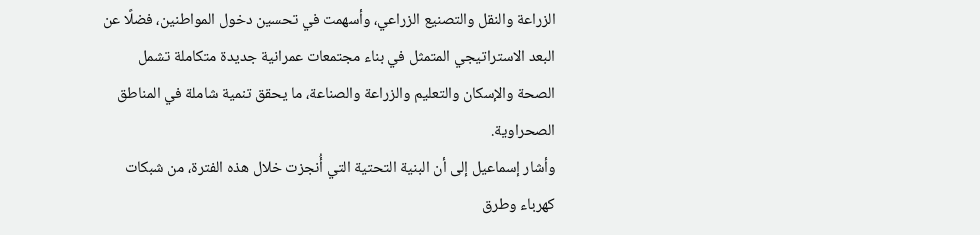الزراعة والنقل والتصنيع الزراعي، وأسهمت في تحسين دخول المواطنين، فضلًا عن البعد الاستراتيجي المتمثل في بناء مجتمعات عمرانية جديدة متكاملة تشمل الصحة والإسكان والتعليم والزراعة والصناعة، ما يحقق تنمية شاملة في المناطق الصحراوية.
وأشار إسماعيل إلى أن البنية التحتية التي أُنجزت خلال هذه الفترة، من شبكات كهرباء وطرق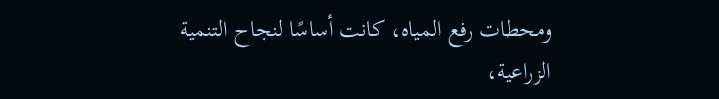ومحطات رفع المياه، كانت أساسًا لنجاح التنمية الزراعية،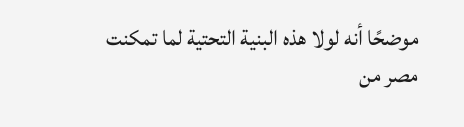موضحًا أنه لولا هذه البنية التحتية لما تمكنت مصر من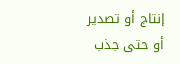إنتاج أو تصدير أو حتى جذب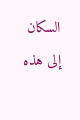السكان إلى هذه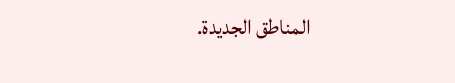المناطق الجديدة.